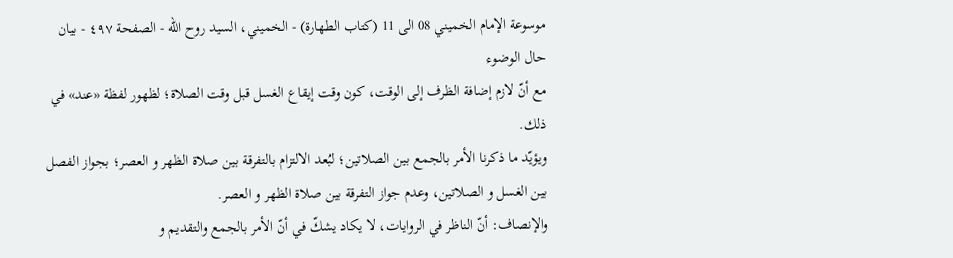موسوعة الإمام الخميني 08 الى 11 (كتاب الطهارة) - الخميني، السيد روح الله - الصفحة ٤٩٧ - بيان حال الوضوء
مع أنّ لازم إضافة الظرف إلى الوقت، كون وقت إيقاع الغسل قبل وقت الصلاة؛ لظهور لفظة «عند» في ذلك.
ويؤيّد ما ذكرنا الأمر بالجمع بين الصلاتين؛ لبُعد الالتزام بالتفرقة بين صلاة الظهر و العصر؛ بجواز الفصل بين الغسل و الصلاتين، وعدم جواز التفرقة بين صلاة الظهر و العصر.
والإنصاف: أنّ الناظر في الروايات، لا يكاد يشكّ في أنّ الأمر بالجمع والتقديم و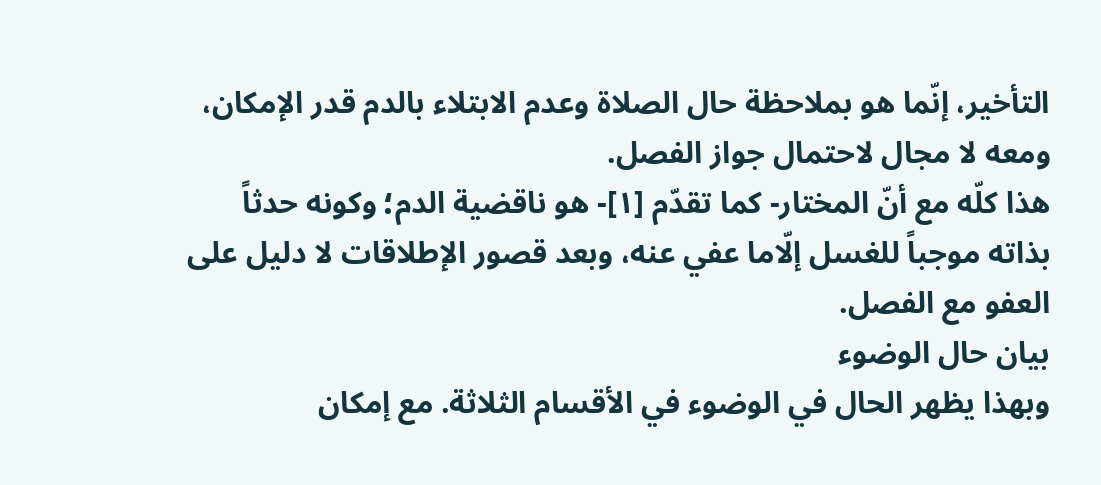التأخير، إنّما هو بملاحظة حال الصلاة وعدم الابتلاء بالدم قدر الإمكان، ومعه لا مجال لاحتمال جواز الفصل.
هذا كلّه مع أنّ المختار- كما تقدّم [١]- هو ناقضية الدم؛ وكونه حدثاً بذاته موجباً للغسل إلّاما عفي عنه، وبعد قصور الإطلاقات لا دليل على العفو مع الفصل.
بيان حال الوضوء
وبهذا يظهر الحال في الوضوء في الأقسام الثلاثة. مع إمكان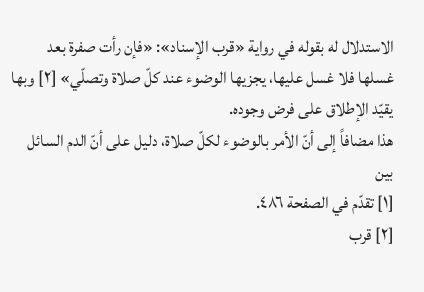الاستدلال له بقوله في رواية «قرب الإسناد»: «فإن رأت صفرة بعد غسلها فلا غسل عليها، يجزيها الوضوء عند كلّ صلاة وتصلّي» [٢] وبها يقيّد الإطلاق على فرض وجوده.
هذا مضافاً إلى أنّ الأمر بالوضوء لكلّ صلاة، دليل على أنّ الدم السائل بين
[١] تقدّم في الصفحة ٤٨٦.
[٢] قرب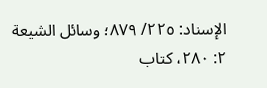الإسناد: ٢٢٥/ ٨٧٩؛ وسائل الشيعة ٢: ٢٨٠، كتاب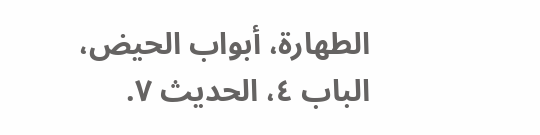الطهارة، أبواب الحيض، الباب ٤، الحديث ٧.